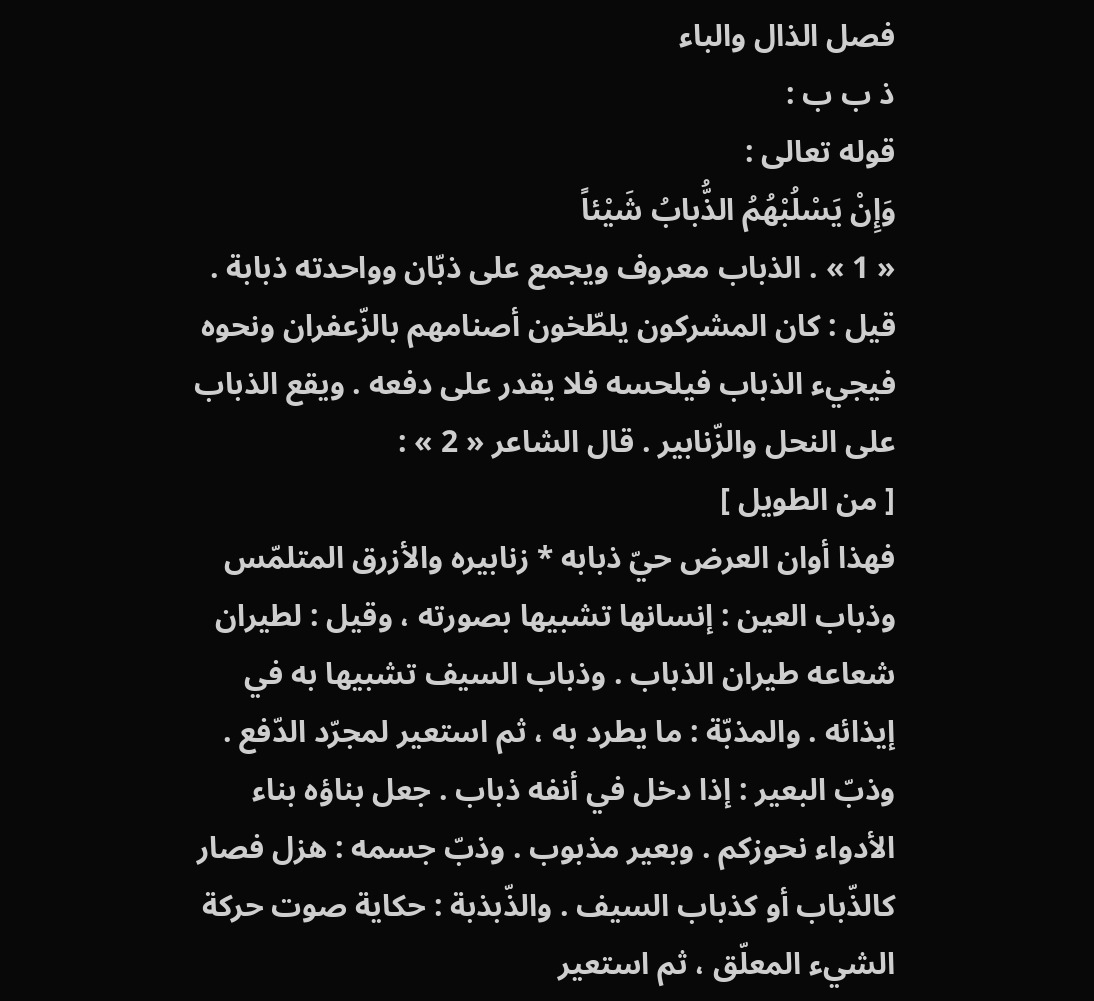فصل الذال والباء
ذ ب ب :
قوله تعالى :
وَإِنْ يَسْلُبْهُمُ الذُّبابُ شَيْئاً
« 1 » . الذباب معروف ويجمع على ذبّان وواحدته ذبابة . قيل : كان المشركون يلطّخون أصنامهم بالزّعفران ونحوه فيجيء الذباب فيلحسه فلا يقدر على دفعه . ويقع الذباب على النحل والزّنابير . قال الشاعر « 2 » :
[ من الطويل ]
فهذا أوان العرض حيّ ذبابه * زنابيره والأزرق المتلمّس
وذباب العين : إنسانها تشبيها بصورته ، وقيل : لطيران شعاعه طيران الذباب . وذباب السيف تشبيها به في إيذائه . والمذبّة : ما يطرد به ، ثم استعير لمجرّد الدّفع .
وذبّ البعير : إذا دخل في أنفه ذباب . جعل بناؤه بناء الأدواء نحوزكم . وبعير مذبوب . وذبّ جسمه : هزل فصار كالذّباب أو كذباب السيف . والذّبذبة : حكاية صوت حركة الشيء المعلّق ، ثم استعير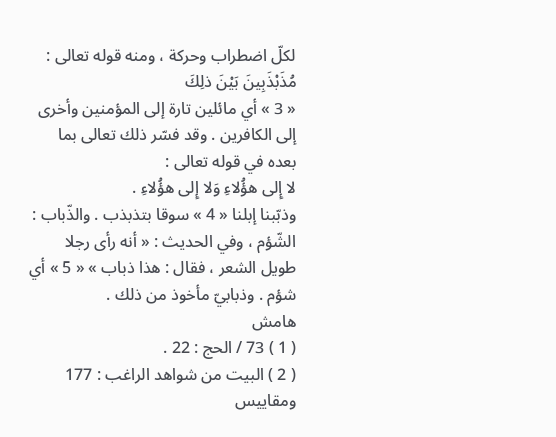لكلّ اضطراب وحركة ، ومنه قوله تعالى :
مُذَبْذَبِينَ بَيْنَ ذلِكَ
« 3 » أي مائلين تارة إلى المؤمنين وأخرى إلى الكافرين . وقد فسّر ذلك تعالى بما بعده في قوله تعالى :
لا إِلى هؤُلاءِ وَلا إِلى هؤُلاءِ .
وذبّبنا إبلنا « 4 » سوقا بتذبذب . والذّباب :
الشّؤم ، وفي الحديث : « أنه رأى رجلا طويل الشعر ، فقال : هذا ذباب » « 5 » أي شؤم . وذبابيّ مأخوذ من ذلك .
هامش
( 1 ) 73 / الحج : 22 .
( 2 ) البيت من شواهد الراغب : 177 ومقاييس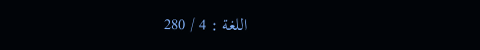اللغة : 4 / 280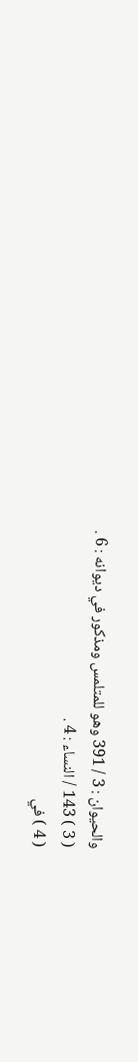والحيوان : 3 / 391 وهو للمتلمس ومذكور في ديوانه : 6 .
( 3 ) 143 / النساء : 4 .
( 4 ) في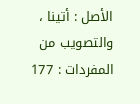الأصل : أتينا ، والتصويب من المفردات : 177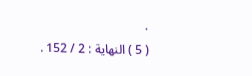.
( 5 ) النهاية : 2 / 152 .